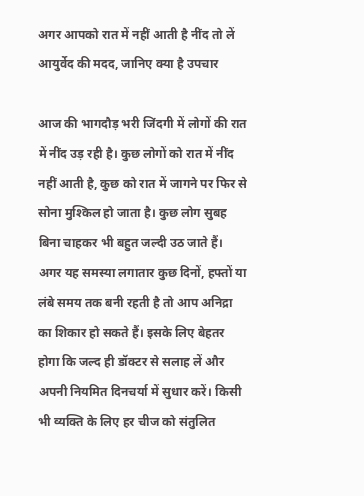अगर आपको रात में नहीं आती है नींद तो लें आयुर्वेद की मदद, जानिए क्या है उपचार

आज की भागदौड़ भरी जिंदगी में लोगों की रात में नींद उड़ रही है। कुछ लोगों को रात में नींद नहीं आती है, कुछ को रात में जागने पर फिर से सोना मुश्किल हो जाता है। कुछ लोग सुबह बिना चाहकर भी बहुत जल्दी उठ जाते हैं। अगर यह समस्या लगातार कुछ दिनों, हफ्तों या लंबे समय तक बनी रहती है तो आप अनिद्रा का शिकार हो सकते हैं। इसके लिए बेहतर होगा कि जल्द ही डॉक्टर से सलाह लें और अपनी नियमित दिनचर्या में सुधार करें। किसी भी व्यक्ति के लिए हर चीज को संतुलित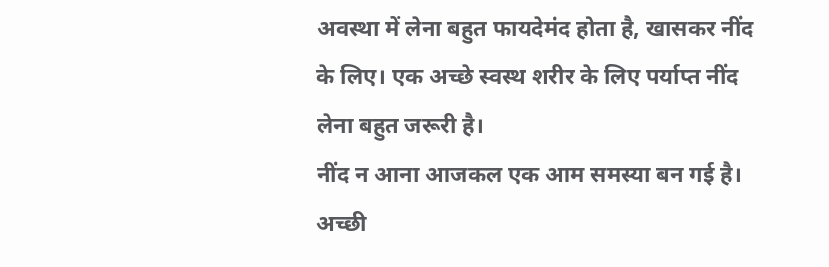अवस्था में लेना बहुत फायदेमंद होता है, खासकर नींद के लिए। एक अच्छे स्वस्थ शरीर के लिए पर्याप्त नींद लेना बहुत जरूरी है।
नींद न आना आजकल एक आम समस्या बन गई है। अच्छी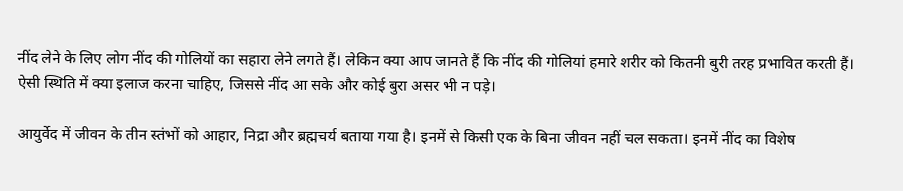नींद लेने के लिए लोग नींद की गोलियों का सहारा लेने लगते हैं। लेकिन क्या आप जानते हैं कि नींद की गोलियां हमारे शरीर को कितनी बुरी तरह प्रभावित करती हैं। ऐसी स्थिति में क्या इलाज करना चाहिए, जिससे नींद आ सके और कोई बुरा असर भी न पड़े।

आयुर्वेद में जीवन के तीन स्तंभों को आहार, निद्रा और ब्रह्मचर्य बताया गया है। इनमें से किसी एक के बिना जीवन नहीं चल सकता। इनमें नींद का विशेष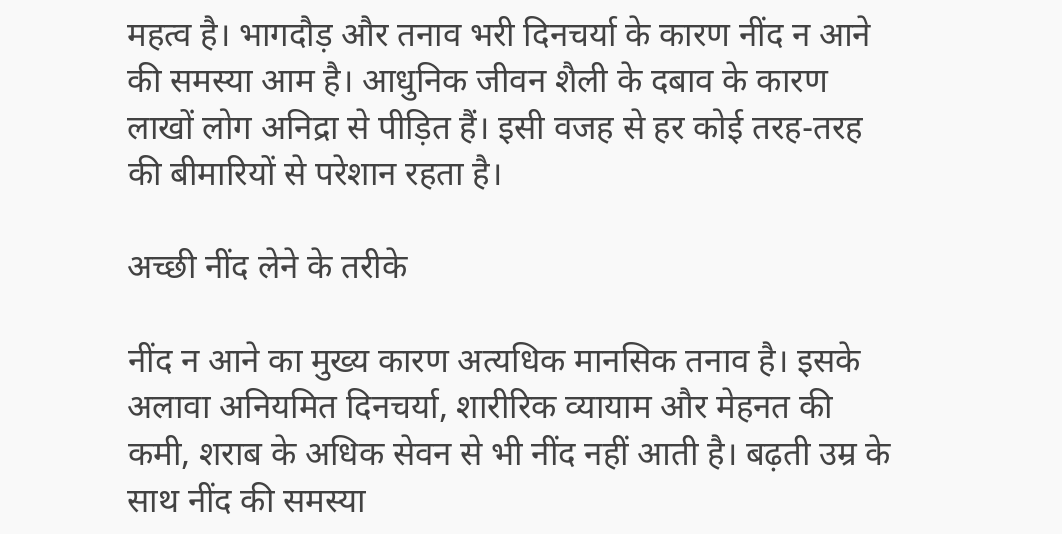महत्व है। भागदौड़ और तनाव भरी दिनचर्या के कारण नींद न आने की समस्या आम है। आधुनिक जीवन शैली के दबाव के कारण लाखों लोग अनिद्रा से पीड़ित हैं। इसी वजह से हर कोई तरह-तरह की बीमारियों से परेशान रहता है।

अच्छी नींद लेने के तरीके

नींद न आने का मुख्य कारण अत्यधिक मानसिक तनाव है। इसके अलावा अनियमित दिनचर्या, शारीरिक व्यायाम और मेहनत की कमी, शराब के अधिक सेवन से भी नींद नहीं आती है। बढ़ती उम्र के साथ नींद की समस्या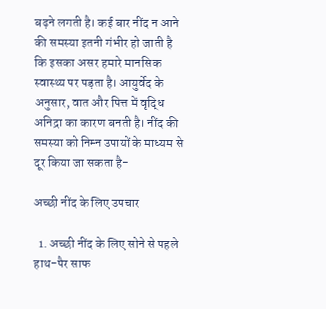बढ़ने लगती है। कई बार नींद न आने की समस्या इतनी गंभीर हो जाती है कि इसका असर हमारे मानसिक स्वास्थ्य पर पड़ता है। आयुर्वेद के अनुसार, वात और पित्त में वृद्धि अनिद्रा का कारण बनती है। नींद की समस्या को निम्न उपायों के माध्यम से दूर किया जा सकता है-

अच्छी नींद के लिए उपचार

  1. अच्छी नींद के लिए सोने से पहले हाथ-पैर साफ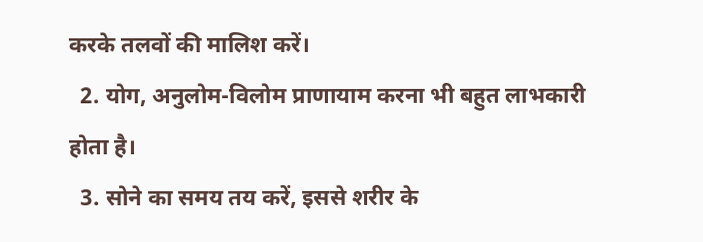करके तलवों की मालिश करें।
  2. योग, अनुलोम-विलोम प्राणायाम करना भी बहुत लाभकारी होता है।
  3. सोने का समय तय करें, इससे शरीर के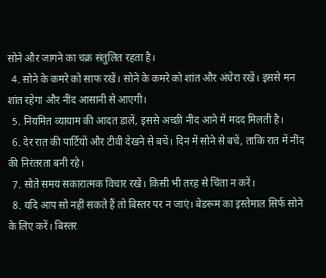सोने और जागने का चक्र संतुलित रहता है।
  4. सोने के कमरे को साफ रखें। सोने के कमरे को शांत और अंधेरा रखें। इससे मन शांत रहेगा और नींद आसानी से आएगी।
  5. नियमित व्यायाम की आदत डालें, इससे अच्छी नींद आने में मदद मिलती है।
  6. देर रात की पार्टियों और टीवी देखने से बचें। दिन में सोने से बचें, ताकि रात में नींद की निरंतरता बनी रहे।
  7. सोते समय सकारात्मक विचार रखें। किसी भी तरह से चिंता न करें।
  8. यदि आप सो नहीं सकते हैं तो बिस्तर पर न जाएं। बेडरूम का इस्तेमाल सिर्फ सोने के लिए करें। बिस्तर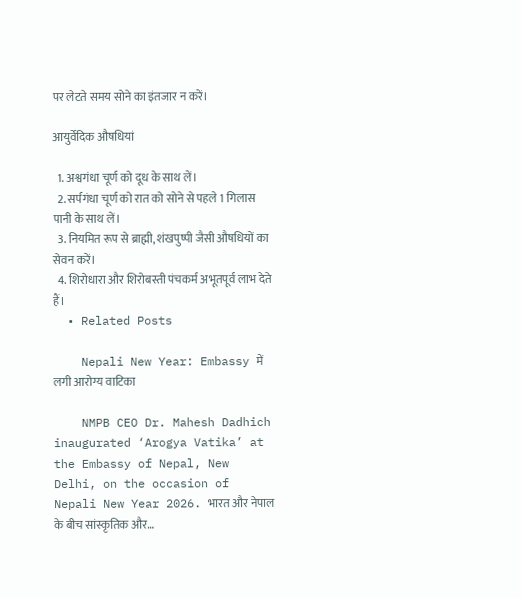पर लेटते समय सोने का इंतजार न करें।

आयुर्वेदिक औषधियां

  1. अश्वगंधा चूर्ण को दूध के साथ लें।
  2. सर्पगंधा चूर्ण को रात को सोने से पहले 1 गिलास पानी के साथ लें।
  3. नियमित रूप से ब्राह्मी, शंखपुष्पी जैसी औषधियों का सेवन करें।
  4. शिरोधारा और शिरोबस्ती पंचकर्म अभूतपूर्व लाभ देते हैं।
  • Related Posts

    Nepali New Year: Embassy में लगी आरोग्य वाटिका

    NMPB CEO Dr. Mahesh Dadhich inaugurated ‘Arogya Vatika’ at the Embassy of Nepal, New Delhi, on the occasion of Nepali New Year 2026. भारत और नेपाल के बीच सांस्कृतिक और…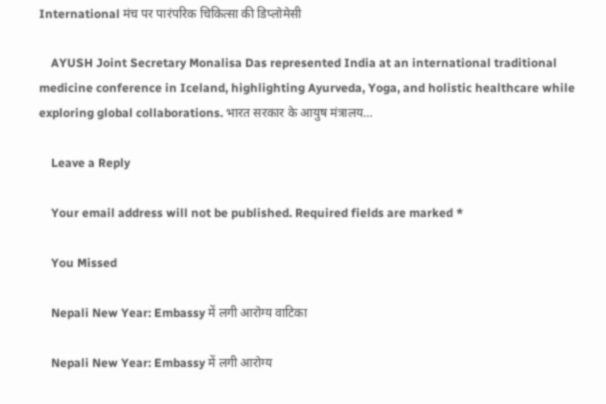International मंच पर पारंपरिक चिकित्सा की डिप्लोमेसी

    AYUSH Joint Secretary Monalisa Das represented India at an international traditional medicine conference in Iceland, highlighting Ayurveda, Yoga, and holistic healthcare while exploring global collaborations. भारत सरकार के आयुष मंत्रालय…

    Leave a Reply

    Your email address will not be published. Required fields are marked *

    You Missed

    Nepali New Year: Embassy में लगी आरोग्य वाटिका

    Nepali New Year: Embassy में लगी आरोग्य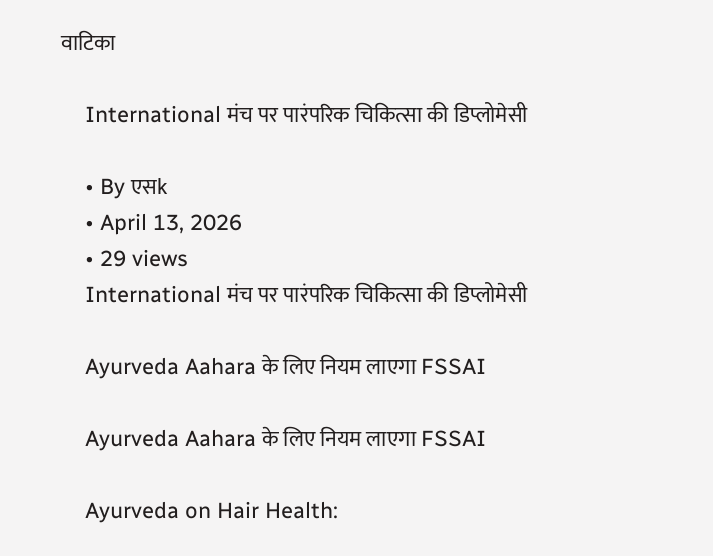वाटिका

    International मंच पर पारंपरिक चिकित्सा की डिप्लोमेसी

    • By एसk
    • April 13, 2026
    • 29 views
    International मंच पर पारंपरिक चिकित्सा की डिप्लोमेसी

    Ayurveda Aahara के लिए नियम लाएगा FSSAI

    Ayurveda Aahara के लिए नियम लाएगा FSSAI

    Ayurveda on Hair Health: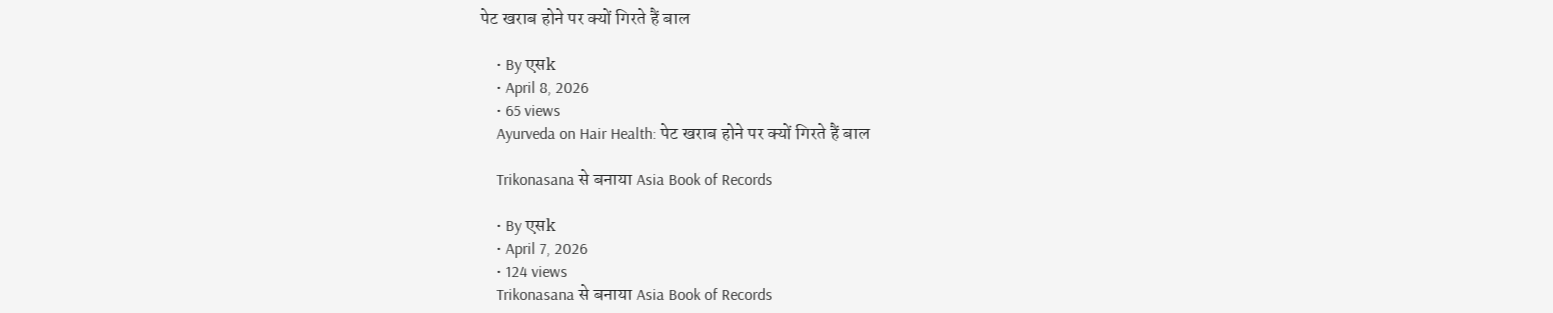पेट खराब होने पर क्यों गिरते हैं बाल

    • By एसk
    • April 8, 2026
    • 65 views
    Ayurveda on Hair Health: पेट खराब होने पर क्यों गिरते हैं बाल

    Trikonasana से बनाया Asia Book of Records

    • By एसk
    • April 7, 2026
    • 124 views
    Trikonasana से बनाया Asia Book of Records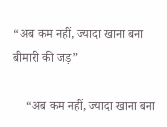“अब कम नहीं, ज्यादा खाना बना बीमारी की जड़”

    “अब कम नहीं, ज्यादा खाना बना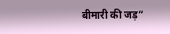बीमारी की जड़”